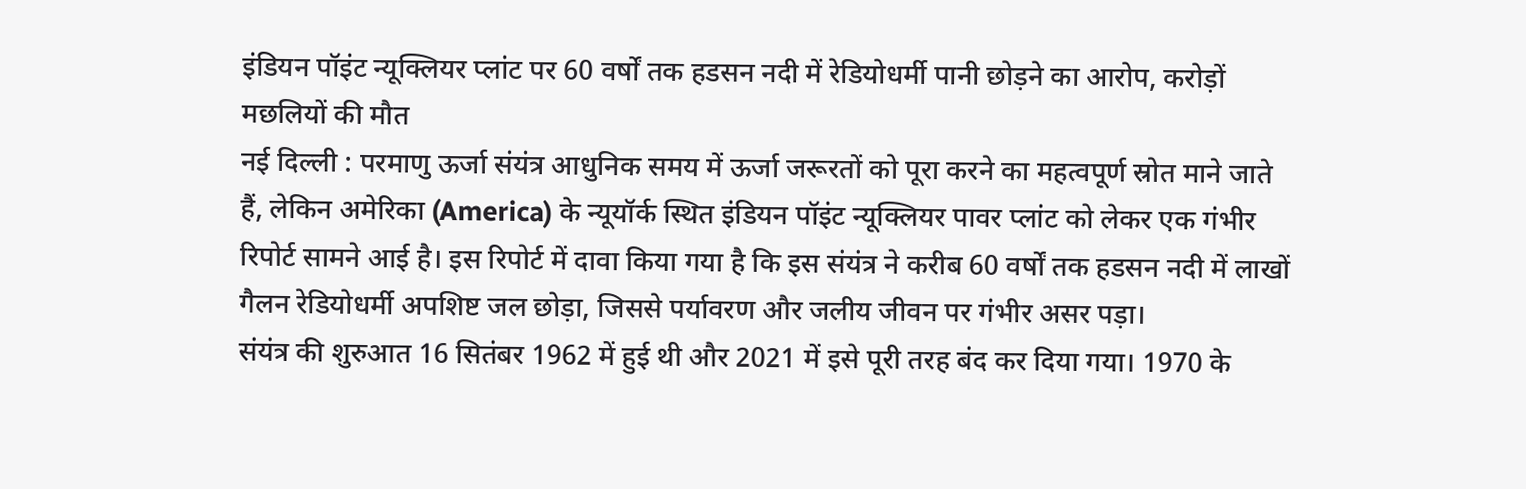इंडियन पॉइंट न्यूक्लियर प्लांट पर 60 वर्षों तक हडसन नदी में रेडियोधर्मी पानी छोड़ने का आरोप, करोड़ों मछलियों की मौत
नई दिल्ली : परमाणु ऊर्जा संयंत्र आधुनिक समय में ऊर्जा जरूरतों को पूरा करने का महत्वपूर्ण स्रोत माने जाते हैं, लेकिन अमेरिका (America) के न्यूयॉर्क स्थित इंडियन पॉइंट न्यूक्लियर पावर प्लांट को लेकर एक गंभीर रिपोर्ट सामने आई है। इस रिपोर्ट में दावा किया गया है कि इस संयंत्र ने करीब 60 वर्षों तक हडसन नदी में लाखों गैलन रेडियोधर्मी अपशिष्ट जल छोड़ा, जिससे पर्यावरण और जलीय जीवन पर गंभीर असर पड़ा।
संयंत्र की शुरुआत 16 सितंबर 1962 में हुई थी और 2021 में इसे पूरी तरह बंद कर दिया गया। 1970 के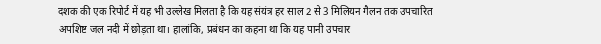दशक की एक रिपोर्ट में यह भी उल्लेख मिलता है कि यह संयंत्र हर साल 2 से 3 मिलियन गैलन तक उपचारित अपशिष्ट जल नदी में छोड़ता था। हालांकि, प्रबंधन का कहना था कि यह पानी उपचार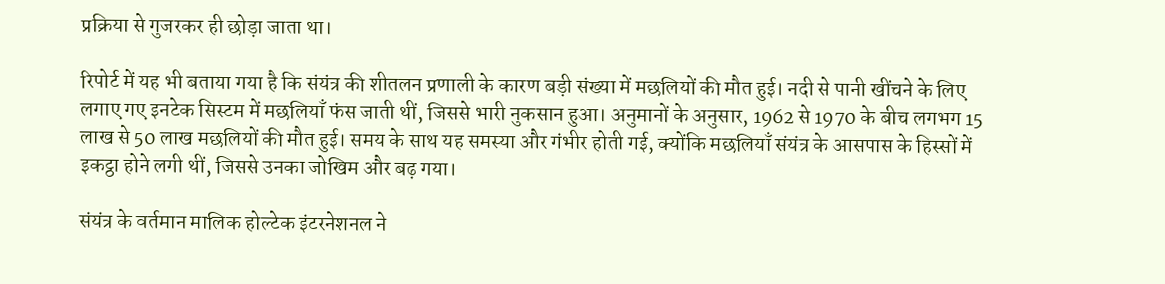प्रक्रिया से गुजरकर ही छोड़ा जाता था।

रिपोर्ट में यह भी बताया गया है कि संयंत्र की शीतलन प्रणाली के कारण बड़ी संख्या में मछलियों की मौत हुई। नदी से पानी खींचने के लिए लगाए गए इनटेक सिस्टम में मछलियाँ फंस जाती थीं, जिससे भारी नुकसान हुआ। अनुमानों के अनुसार, 1962 से 1970 के बीच लगभग 15 लाख से 50 लाख मछलियों की मौत हुई। समय के साथ यह समस्या और गंभीर होती गई, क्योंकि मछलियाँ संयंत्र के आसपास के हिस्सों में इकट्ठा होने लगी थीं, जिससे उनका जोखिम और बढ़ गया।

संयंत्र के वर्तमान मालिक होल्टेक इंटरनेशनल ने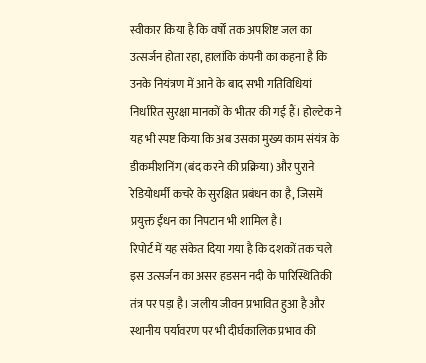स्वीकार किया है कि वर्षों तक अपशिष्ट जल का उत्सर्जन होता रहा, हालांकि कंपनी का कहना है कि उनके नियंत्रण में आने के बाद सभी गतिविधियां निर्धारित सुरक्षा मानकों के भीतर की गई हैं। होल्टेक ने यह भी स्पष्ट किया कि अब उसका मुख्य काम संयंत्र के डीकमीशनिंग (बंद करने की प्रक्रिया) और पुराने रेडियोधर्मी कचरे के सुरक्षित प्रबंधन का है, जिसमें प्रयुक्त ईंधन का निपटान भी शामिल है।
रिपोर्ट में यह संकेत दिया गया है कि दशकों तक चले इस उत्सर्जन का असर हडसन नदी के पारिस्थितिकी तंत्र पर पड़ा है। जलीय जीवन प्रभावित हुआ है और स्थानीय पर्यावरण पर भी दीर्घकालिक प्रभाव की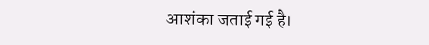आशंका जताई गई है।